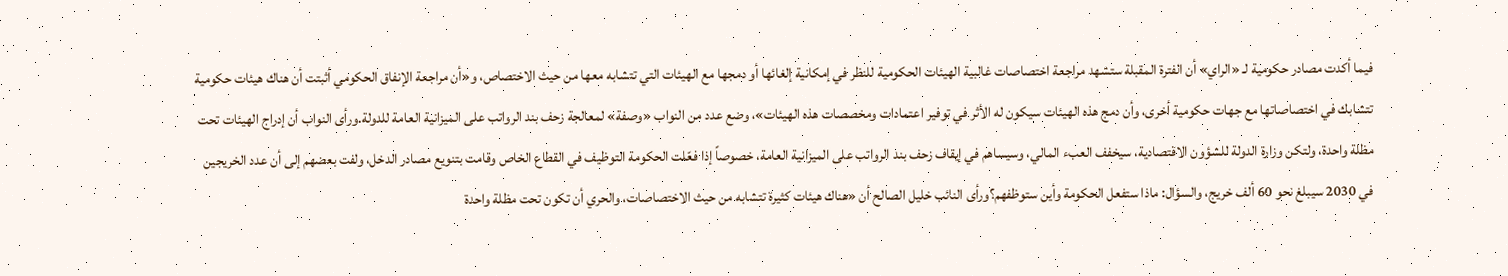فيما أكدت مصادر حكومية لـ «الراي» أن الفترة المقبلة ستشهد مراجعة اختصاصات غالبية الهيئات الحكومية للنظر في إمكانية إلغائها أو دمجها مع الهيئات التي تتشابه معها من حيث الاختصاص، و«أن مراجعة الإنفاق الحكومي أثبتت أن هناك هيئات حكومية تتشابك في اختصاصاتها مع جهات حكومية أخرى، وأن دمج هذه الهيئات سيكون له الأثر في توفير اعتمادات ومخصصات هذه الهيئات»، وضع عدد من النواب «وصفة» لمعالجة زحف بند الرواتب على الميزانية العامة للدولة.ورأى النواب أن إدراج الهيئات تحت مظلة واحدة، ولتكن وزارة الدولة للشؤون الاقتصادية، سيخفف العبء المالي، وسيساهم في إيقاف زحف بند الرواتب على الميزانية العامة، خصوصاً إذا فعّلت الحكومة التوظيف في القطاع الخاص وقامت بتنويع مصادر الدخل، ولفت بعضهم إلى أن عدد الخريجين في 2030 سيبلغ نحو 60 ألف خريج، والسؤال: ماذا ستفعل الحكومة وأين ستوظفهم؟ورأى النائب خليل الصالح أن «هناك هيئات كثيرة تتشابه من حيث الاختصاصات، والحري أن تكون تحت مظلة واحدة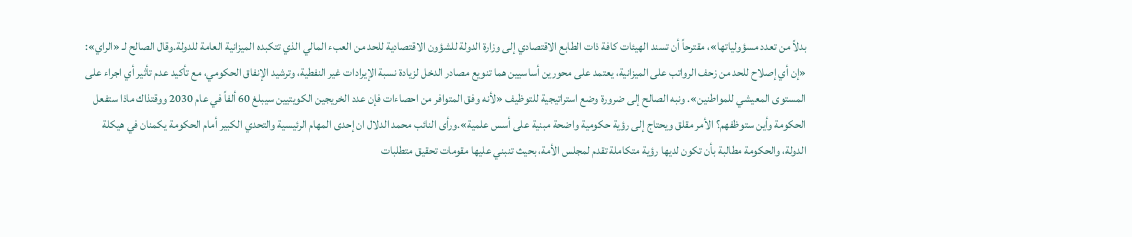بدلاً من تعدد مسؤولياتها»، مقترحاً أن تسند الهيئات كافة ذات الطابع الاقتصادي إلى وزارة الدولة للشؤون الاقتصادية للحد من العبء المالي الذي تتكبده الميزانية العامة للدولة.وقال الصالح لـ «الراي»: «إن أي إصلاح للحد من زحف الرواتب على الميزانية، يعتمد على محورين أساسيين هما تنويع مصادر الدخل لزيادة نسبة الإيرادات غير النفطية، وترشيد الإنفاق الحكومي، مع تأكيد عدم تأثير أي اجراء على المستوى المعيشي للمواطنين». ونبه الصالح إلى ضرورة وضع استراتيجية للتوظيف «لأنه وفق المتوافر من احصاءات فإن عدد الخريجين الكويتيين سيبلغ 60 ألفاً في عام 2030 ووقتذاك ماذا ستفعل الحكومة وأين ستوظفهم؟ الأمر مقلق ويحتاج إلى رؤية حكومية واضحة مبنية على أسس علمية».ورأى النائب محمد الدلال ان إحدى المهام الرئيسية والتحدي الكبير أمام الحكومة يكمنان في هيكلة الدولة، والحكومة مطالبة بأن تكون لديها رؤية متكاملة تقدم لمجلس الأمة، بحيث تنبني عليها مقومات تحقيق متطلبات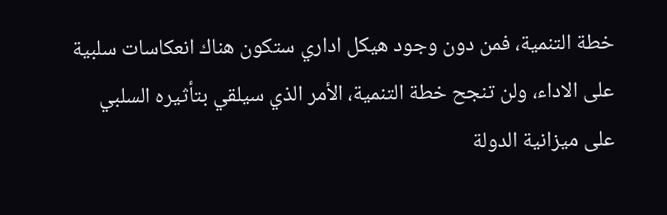خطة التنمية، فمن دون وجود هيكل اداري ستكون هناك انعكاسات سلبية على الاداء، ولن تنجح خطة التنمية، الأمر الذي سيلقي بتأثيره السلبي على ميزانية الدولة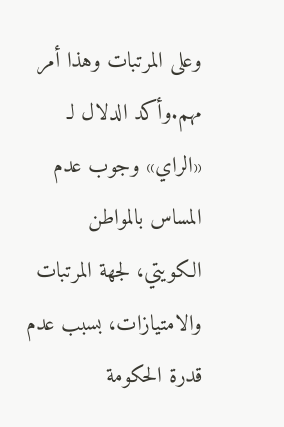وعلى المرتبات وهذا أمر مهم.وأكد الدلال لـ «الراي» وجوب عدم المساس بالمواطن الكويتي، لجهة المرتبات والامتيازات، بسبب عدم قدرة الحكومة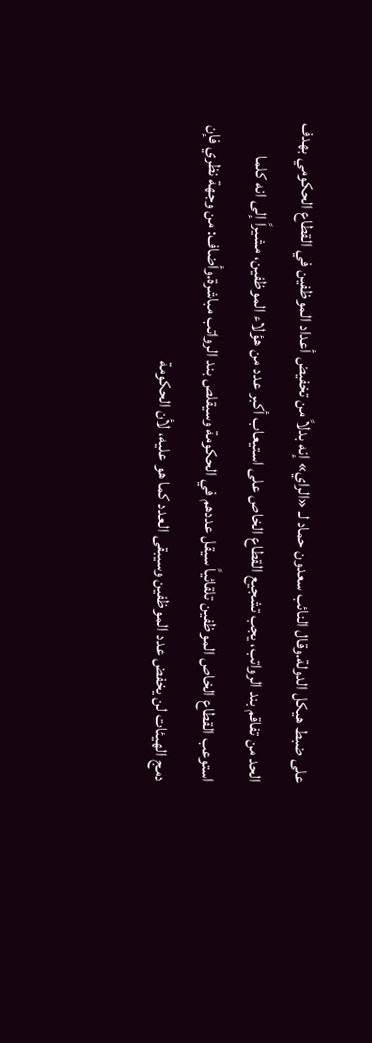على ضبط هيكل الدولة.وقال النائب سعدون حماد لـ «الراي» إنه بدلاً من تخفيض أعداد الموظفين في القطاع الحكومي بهدف الحد من تفاقم بند الرواتب، يجب تشجيع القطاع الخاص على استيعاب أكبر عدد من هؤلاء الموظفين، مشيراً إلى انه كلما استوعب القطاع الخاص الموظفين تلقائياً سيقل عددهم في الحكومة وسيقلص بند الرواتب مباشرة.وأضاف: من وجهة نظري فإن دمج الهيئات لن يخفض عدد الموظفين وسيبقى العدد كما هو عليه، لأن الحكومة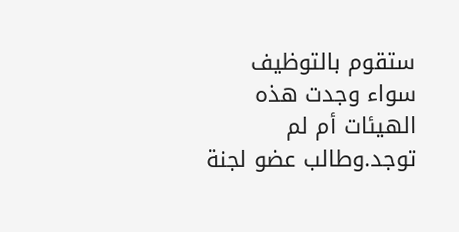ستقوم بالتوظيف سواء وجدت هذه الهيئات أم لم توجد.وطالب عضو لجنة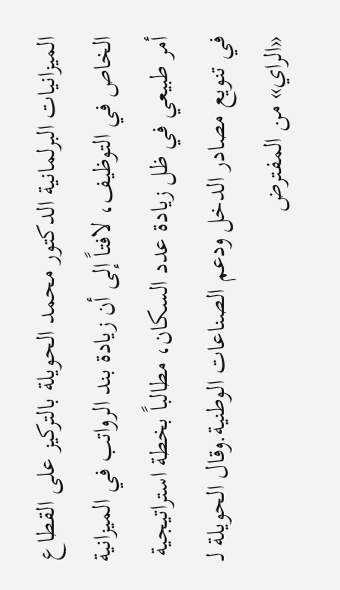الميزانيات البرلمانية الدكتور محمد الحويلة بالتركيز على القطاع الخاص في التوظيف، لافتاً إلى أن زيادة بند الرواتب في الميزانية أمر طبيعي في ظل زيادة عدد السكان، مطالباً بخطة استراتيجية في تنويع مصادر الدخل ودعم الصناعات الوطنية.وقال الحويلة لـ «الراي» من المفترض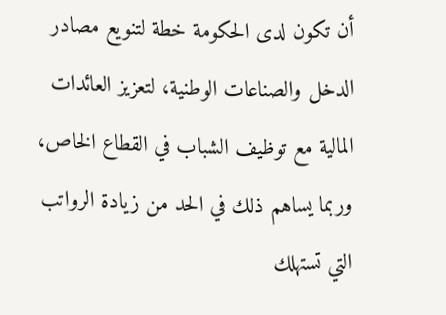أن تكون لدى الحكومة خطة لتنويع مصادر الدخل والصناعات الوطنية، لتعزيز العائدات المالية مع توظيف الشباب في القطاع الخاص، وربما يساهم ذلك في الحد من زيادة الرواتب التي تستهلك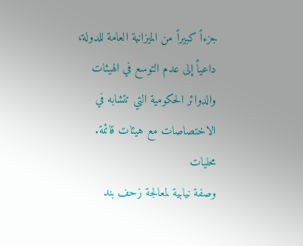جزءاً كبيراً من الميزانية العامة للدولة، داعياً إلى عدم التوسع في الهيئات والدوائر الحكومية التي تتشابه في الاختصاصات مع هيئات قائمة.
محليات
وصفة نيابية لمعالجة زحف بند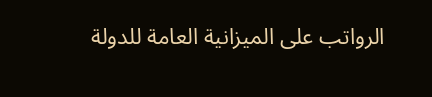الرواتب على الميزانية العامة للدولة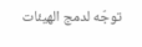توجّه لدمج الهيئات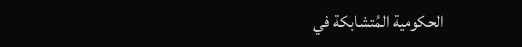الحكومية المُتشابكة في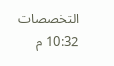التخصصات
10:32 م